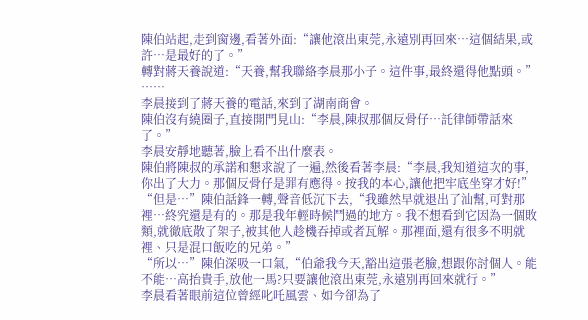陳伯站起,走到窗邊,看著外面:“讓他滾出東莞,永遠別再回來…這個結果,或許…是最好的了。”
轉對蔣天養說道:“天養,幫我聯絡李晨那小子。這件事,最終還得他點頭。”
……
李晨接到了蔣天養的電話,來到了湖南商會。
陳伯沒有繞圈子,直接開門見山:“李晨,陳叔那個反骨仔…託律師帶話來了。”
李晨安靜地聽著,臉上看不出什麼表。
陳伯將陳叔的承諾和懇求說了一遍,然後看著李晨:“李晨,我知道這次的事,你出了大力。那個反骨仔是罪有應得。按我的本心,讓他把牢底坐穿才好!”
“但是…”陳伯話鋒一轉,聲音低沉下去,“我雖然早就退出了汕幫,可對那裡…終究還是有的。那是我年輕時候鬥過的地方。我不想看到它因為一個敗類,就徹底散了架子,被其他人趁機吞掉或者瓦解。那裡面,還有很多不明就裡、只是混口飯吃的兄弟。”
“所以…”陳伯深吸一口氣,“伯爺我今天,豁出這張老臉,想跟你討個人。能不能…高抬貴手,放他一馬?只要讓他滾出東莞,永遠別再回來就行。”
李晨看著眼前這位曾經叱吒風雲、如今卻為了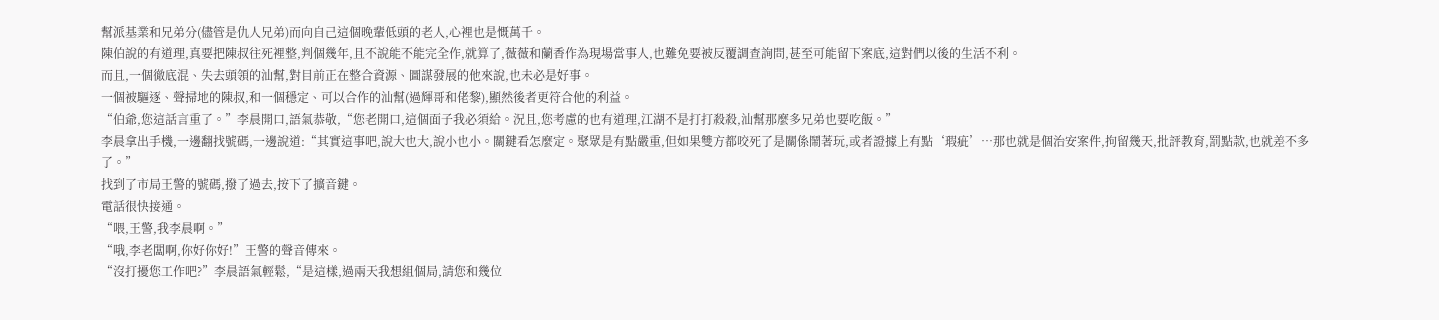幫派基業和兄弟分(儘管是仇人兄弟)而向自己這個晚輩低頭的老人,心裡也是慨萬千。
陳伯說的有道理,真要把陳叔往死裡整,判個幾年,且不說能不能完全作,就算了,薇薇和蘭香作為現場當事人,也難免要被反覆調查詢問,甚至可能留下案底,這對們以後的生活不利。
而且,一個徹底混、失去頭領的汕幫,對目前正在整合資源、圖謀發展的他來說,也未必是好事。
一個被驅逐、聲掃地的陳叔,和一個穩定、可以合作的汕幫(過輝哥和佬黎),顯然後者更符合他的利益。
“伯爺,您這話言重了。”李晨開口,語氣恭敬,“您老開口,這個面子我必須給。況且,您考慮的也有道理,江湖不是打打殺殺,汕幫那麼多兄弟也要吃飯。”
李晨拿出手機,一邊翻找號碼,一邊說道:“其實這事吧,說大也大,說小也小。關鍵看怎麼定。聚眾是有點嚴重,但如果雙方都咬死了是關係鬧著玩,或者證據上有點‘瑕疵’…那也就是個治安案件,拘留幾天,批評教育,罰點款,也就差不多了。”
找到了市局王警的號碼,撥了過去,按下了擴音鍵。
電話很快接通。
“喂,王警,我李晨啊。”
“哦,李老闆啊,你好你好!”王警的聲音傳來。
“沒打擾您工作吧?”李晨語氣輕鬆,“是這樣,過兩天我想組個局,請您和幾位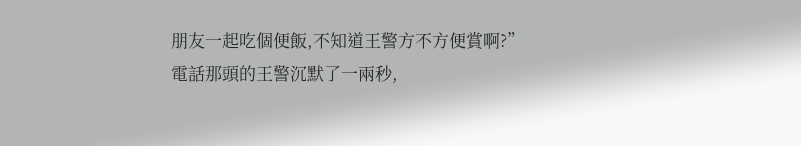朋友一起吃個便飯,不知道王警方不方便賞啊?”
電話那頭的王警沉默了一兩秒,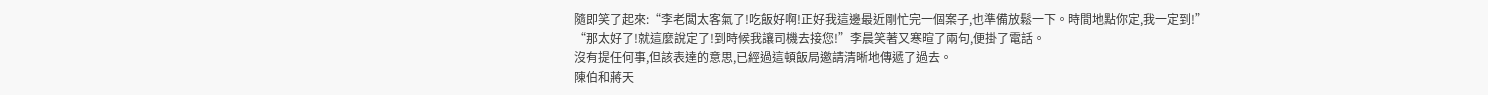隨即笑了起來:“李老闆太客氣了!吃飯好啊!正好我這邊最近剛忙完一個案子,也準備放鬆一下。時間地點你定,我一定到!”
“那太好了!就這麼說定了!到時候我讓司機去接您!”李晨笑著又寒暄了兩句,便掛了電話。
沒有提任何事,但該表達的意思,已經過這頓飯局邀請清晰地傳遞了過去。
陳伯和蔣天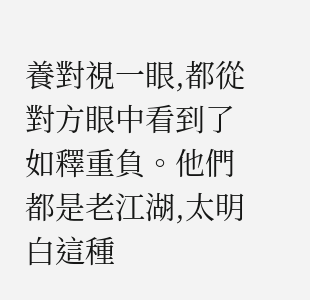養對視一眼,都從對方眼中看到了如釋重負。他們都是老江湖,太明白這種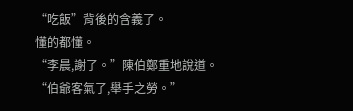“吃飯”背後的含義了。
懂的都懂。
“李晨,謝了。”陳伯鄭重地說道。
“伯爺客氣了,舉手之勞。”